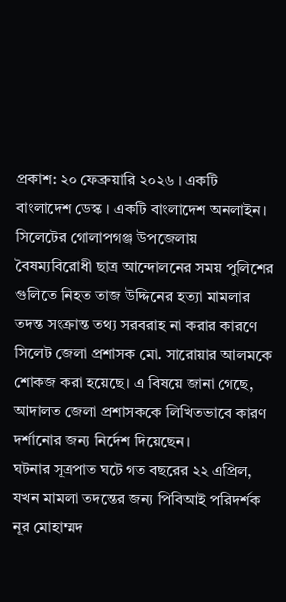প্রকাশ: ২০ ফেব্রুয়ারি ২০২৬ । একটি বাংলাদেশ ডেস্ক । একটি বাংলাদেশ অনলাইন।
সিলেটের গোলাপগঞ্জ উপজেলায় বৈষম্যবিরোধী ছাত্র আন্দোলনের সময় পুলিশের গুলিতে নিহত তাজ উদ্দিনের হত্যা মামলার তদন্ত সংক্রান্ত তথ্য সরবরাহ না করার কারণে সিলেট জেলা প্রশাসক মো. সারোয়ার আলমকে শোকজ করা হয়েছে। এ বিষয়ে জানা গেছে, আদালত জেলা প্রশাসককে লিখিতভাবে কারণ দর্শানোর জন্য নির্দেশ দিয়েছেন।
ঘটনার সূত্রপাত ঘটে গত বছরের ২২ এপ্রিল, যখন মামলা তদন্তের জন্য পিবিআই পরিদর্শক নূর মোহাম্মদ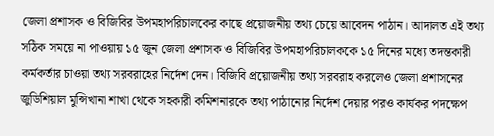জেলা প্রশাসক ও বিজিবির উপমহাপরিচালকের কাছে প্রয়োজনীয় তথ্য চেয়ে আবেদন পাঠান। আদালত এই তথ্য সঠিক সময়ে না পাওয়ায় ১৫ জুন জেলা প্রশাসক ও বিজিবির উপমহাপরিচালককে ১৫ দিনের মধ্যে তদন্তকারী কর্মকর্তার চাওয়া তথ্য সরবরাহের নির্দেশ দেন। বিজিবি প্রয়োজনীয় তথ্য সরবরাহ করলেও জেলা প্রশাসনের জুডিশিয়াল মুন্সিখানা শাখা থেকে সহকারী কমিশনারকে তথ্য পাঠানোর নির্দেশ দেয়ার পরও কার্যকর পদক্ষেপ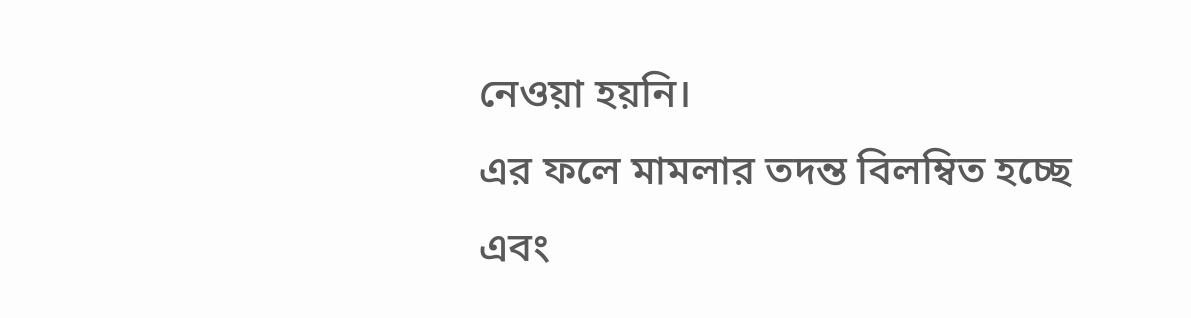নেওয়া হয়নি।
এর ফলে মামলার তদন্ত বিলম্বিত হচ্ছে এবং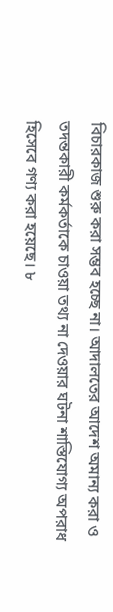বিচারকাজ শুরু করা সম্ভব হচ্ছে না। আদালতের আদেশ অমান্য করা ও তদন্তকারী কর্মকর্তাকে চাওয়া তথ্য না দেওয়ার ঘটনা শাস্তিযোগ্য অপরাধ হিসেবে গণ্য করা হয়েছে। ৮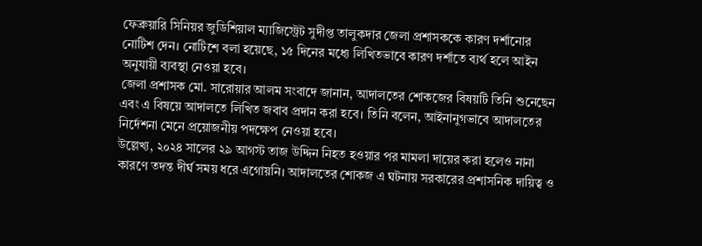ফেব্রুয়ারি সিনিয়র জুডিশিয়াল ম্যাজিস্ট্রেট সুদীপ্ত তালুকদার জেলা প্রশাসককে কারণ দর্শানোর নোটিশ দেন। নোটিশে বলা হয়েছে, ১৫ দিনের মধ্যে লিখিতভাবে কারণ দর্শাতে ব্যর্থ হলে আইন অনুযায়ী ব্যবস্থা নেওয়া হবে।
জেলা প্রশাসক মো. সারোয়ার আলম সংবাদে জানান, আদালতের শোকজের বিষয়টি তিনি শুনেছেন এবং এ বিষয়ে আদালতে লিখিত জবাব প্রদান করা হবে। তিনি বলেন, আইনানুগভাবে আদালতের নির্দেশনা মেনে প্রয়োজনীয় পদক্ষেপ নেওয়া হবে।
উল্লেখ্য, ২০২৪ সালের ২৯ আগস্ট তাজ উদ্দিন নিহত হওয়ার পর মামলা দায়ের করা হলেও নানা কারণে তদন্ত দীর্ঘ সময় ধরে এগোয়নি। আদালতের শোকজ এ ঘটনায় সরকারের প্রশাসনিক দায়িত্ব ও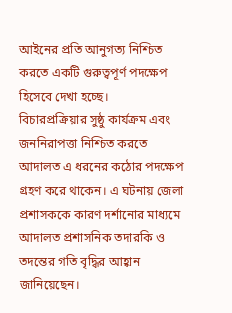আইনের প্রতি আনুগত্য নিশ্চিত করতে একটি গুরুত্বপূর্ণ পদক্ষেপ হিসেবে দেখা হচ্ছে।
বিচারপ্রক্রিয়ার সুষ্ঠু কার্যক্রম এবং জননিরাপত্তা নিশ্চিত করতে আদালত এ ধরনের কঠোর পদক্ষেপ গ্রহণ করে থাকেন। এ ঘটনায় জেলা প্রশাসককে কারণ দর্শানোর মাধ্যমে আদালত প্রশাসনিক তদারকি ও তদন্তের গতি বৃদ্ধির আহ্বান জানিয়েছেন।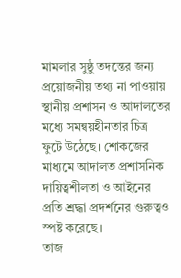মামলার সুষ্ঠু তদন্তের জন্য প্রয়োজনীয় তথ্য না পাওয়ায় স্থানীয় প্রশাসন ও আদালতের মধ্যে সমন্বয়হীনতার চিত্র ফুটে উঠেছে। শোকজের মাধ্যমে আদালত প্রশাসনিক দায়িত্বশীলতা ও আইনের প্রতি শ্রদ্ধা প্রদর্শনের গুরুত্বও স্পষ্ট করেছে।
তাজ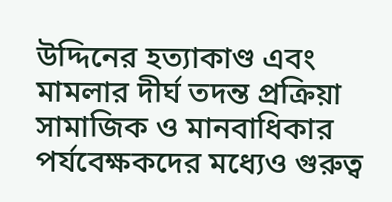উদ্দিনের হত্যাকাণ্ড এবং মামলার দীর্ঘ তদন্ত প্রক্রিয়া সামাজিক ও মানবাধিকার পর্যবেক্ষকদের মধ্যেও গুরুত্ব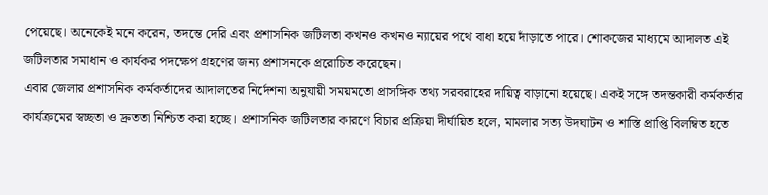পেয়েছে। অনেকেই মনে করেন, তদন্তে দেরি এবং প্রশাসনিক জটিলতা কখনও কখনও ন্যায়ের পথে বাধা হয়ে দাঁড়াতে পারে। শোকজের মাধ্যমে আদালত এই জটিলতার সমাধান ও কার্যকর পদক্ষেপ গ্রহণের জন্য প্রশাসনকে প্ররোচিত করেছেন।
এবার জেলার প্রশাসনিক কর্মকর্তাদের আদালতের নির্দেশনা অনুযায়ী সময়মতো প্রাসঙ্গিক তথ্য সরবরাহের দায়িত্ব বাড়ানো হয়েছে। একই সঙ্গে তদন্তকারী কর্মকর্তার কার্যক্রমের স্বচ্ছতা ও দ্রুততা নিশ্চিত করা হচ্ছে। প্রশাসনিক জটিলতার কারণে বিচার প্রক্রিয়া দীর্ঘায়িত হলে, মামলার সত্য উদঘাটন ও শাস্তি প্রাপ্তি বিলম্বিত হতে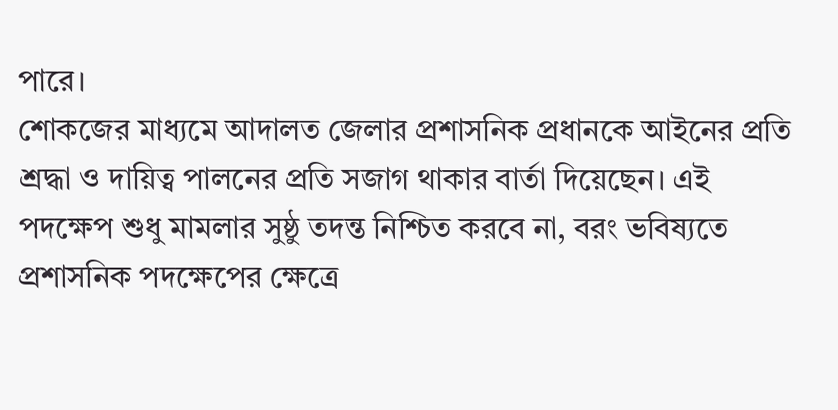পারে।
শোকজের মাধ্যমে আদালত জেলার প্রশাসনিক প্রধানকে আইনের প্রতি শ্রদ্ধা ও দায়িত্ব পালনের প্রতি সজাগ থাকার বার্তা দিয়েছেন। এই পদক্ষেপ শুধু মামলার সুষ্ঠু তদন্ত নিশ্চিত করবে না, বরং ভবিষ্যতে প্রশাসনিক পদক্ষেপের ক্ষেত্রে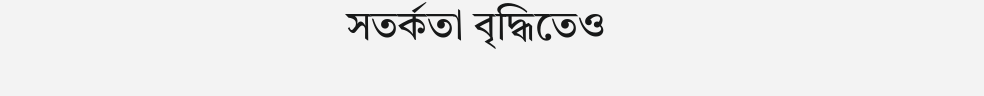সতর্কতা বৃদ্ধিতেও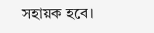সহায়ক হবে।